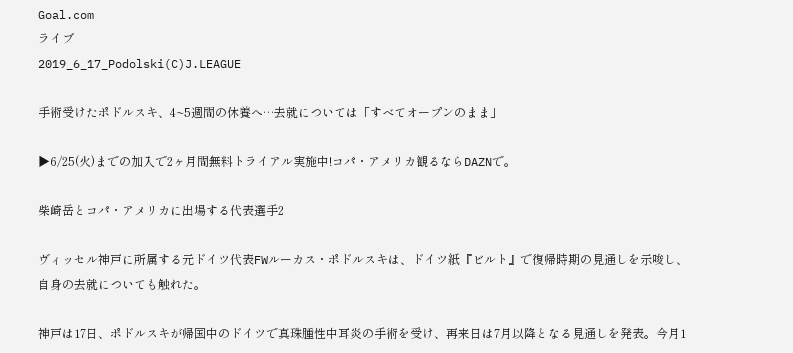Goal.com
ライブ
2019_6_17_Podolski(C)J.LEAGUE

手術受けたポドルスキ、4~5週間の休養へ…去就については「すべてオープンのまま」

▶6/25(火)までの加入で2ヶ月間無料トライアル実施中!コパ・アメリカ観るならDAZNで。

柴崎岳とコパ・アメリカに出場する代表選手2

ヴィッセル神戸に所属する元ドイツ代表FWルーカス・ポドルスキは、ドイツ紙『ビルト』で復帰時期の見通しを示唆し、自身の去就についても触れた。

神戸は17日、ポドルスキが帰国中のドイツで真珠腫性中耳炎の手術を受け、再来日は7月以降となる見通しを発表。今月1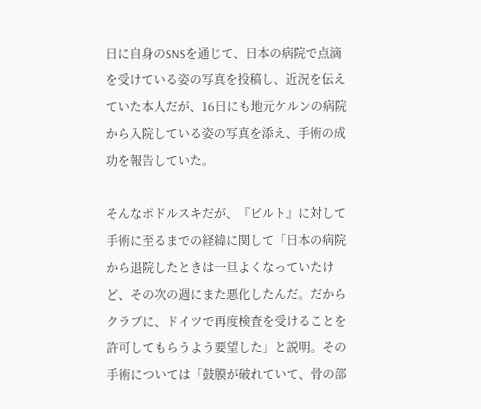日に自身のSNSを通じて、日本の病院で点滴を受けている姿の写真を投稿し、近況を伝えていた本人だが、16日にも地元ケルンの病院から入院している姿の写真を添え、手術の成功を報告していた。

そんなポドルスキだが、『ビルト』に対して手術に至るまでの経緯に関して「日本の病院から退院したときは一旦よくなっていたけど、その次の週にまた悪化したんだ。だからクラブに、ドイツで再度検査を受けることを許可してもらうよう要望した」と説明。その手術については「鼓膜が破れていて、骨の部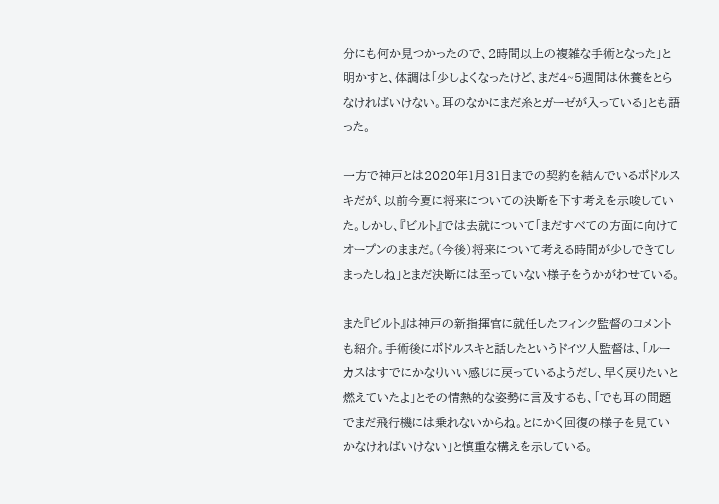分にも何か見つかったので、2時間以上の複雑な手術となった」と明かすと、体調は「少しよくなったけど、まだ4~5週間は休養をとらなければいけない。耳のなかにまだ糸とガーゼが入っている」とも語った。

一方で神戸とは2020年1月31日までの契約を結んでいるポドルスキだが、以前今夏に将来についての決断を下す考えを示唆していた。しかし、『ビルト』では去就について「まだすべての方面に向けてオープンのままだ。(今後)将来について考える時間が少しできてしまったしね」とまだ決断には至っていない様子をうかがわせている。

また『ビルト』は神戸の新指揮官に就任したフィンク監督のコメントも紹介。手術後にポドルスキと話したというドイツ人監督は、「ルーカスはすでにかなりいい感じに戻っているようだし、早く戻りたいと燃えていたよ」とその情熱的な姿勢に言及するも、「でも耳の問題でまだ飛行機には乗れないからね。とにかく回復の様子を見ていかなければいけない」と慎重な構えを示している。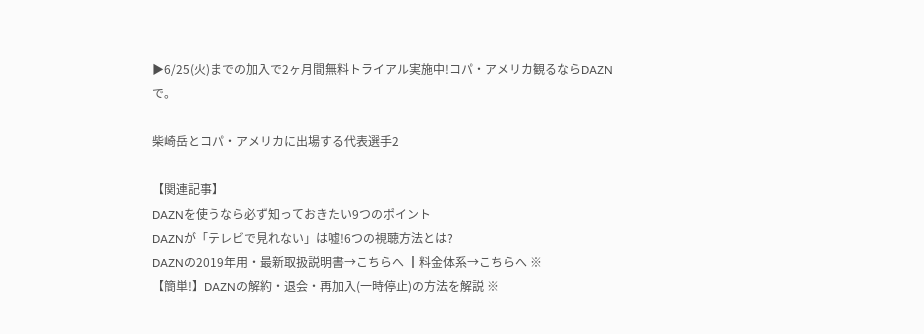▶6/25(火)までの加入で2ヶ月間無料トライアル実施中!コパ・アメリカ観るならDAZNで。

柴崎岳とコパ・アメリカに出場する代表選手2

【関連記事】
DAZNを使うなら必ず知っておきたい9つのポイント
DAZNが「テレビで見れない」は嘘!6つの視聴方法とは?
DAZNの2019年用・最新取扱説明書→こちらへ ┃料金体系→こちらへ ※
【簡単!】DAZNの解約・退会・再加入(一時停止)の方法を解説 ※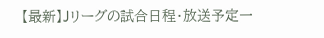【最新】Jリーグの試合日程・放送予定一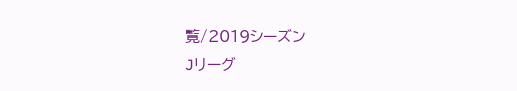覧/2019シーズン
Jリーグ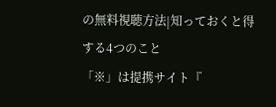の無料視聴方法|知っておくと得する4つのこと
「※」は提携サイト『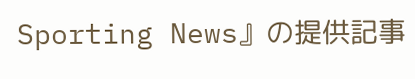Sporting News』の提供記事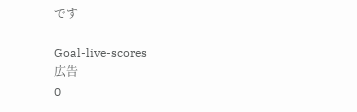です

Goal-live-scores
広告
0